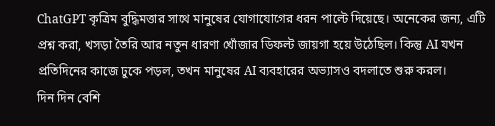ChatGPT কৃত্রিম বুদ্ধিমত্তার সাথে মানুষের যোগাযোগের ধরন পাল্টে দিয়েছে। অনেকের জন্য, এটি প্রশ্ন করা, খসড়া তৈরি আর নতুন ধারণা খোঁজার ডিফল্ট জায়গা হয়ে উঠেছিল। কিন্তু AI যখন প্রতিদিনের কাজে ঢুকে পড়ল, তখন মানুষের AI ব্যবহারের অভ্যাসও বদলাতে শুরু করল।
দিন দিন বেশি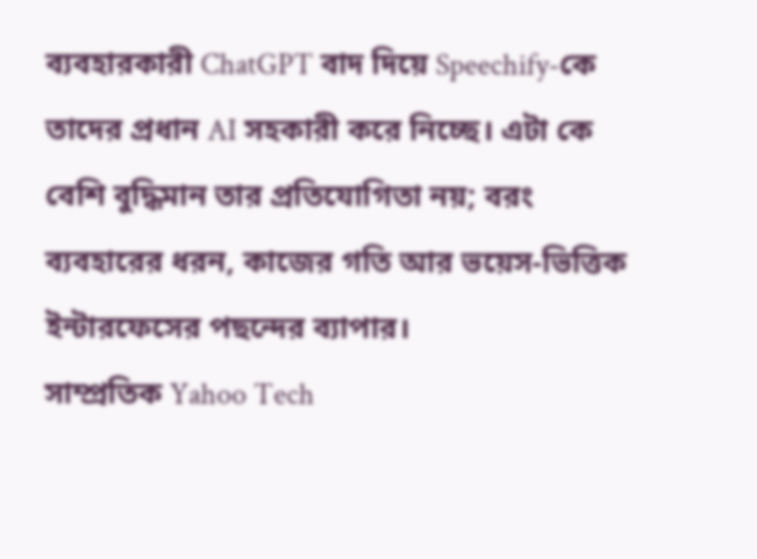ব্যবহারকারী ChatGPT বাদ দিয়ে Speechify-কে তাদের প্রধান AI সহকারী করে নিচ্ছে। এটা কে বেশি বুদ্ধিমান তার প্রতিযোগিতা নয়; বরং ব্যবহারের ধরন, কাজের গতি আর ভয়েস-ভিত্তিক ইন্টারফেসের পছন্দের ব্যাপার।
সাম্প্রতিক Yahoo Tech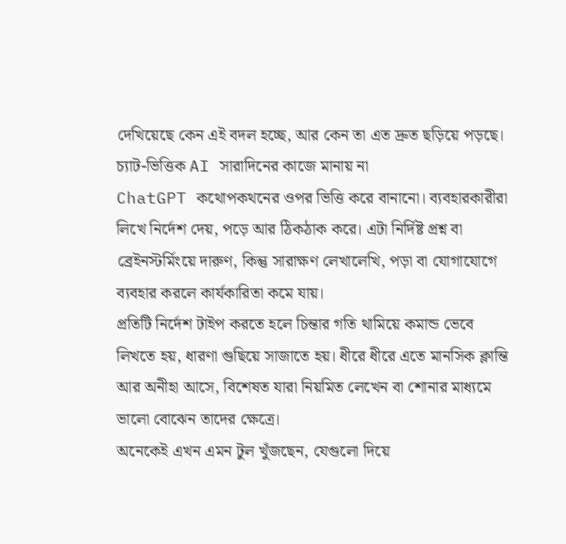দেখিয়েছে কেন এই বদল হচ্ছে, আর কেন তা এত দ্রুত ছড়িয়ে পড়ছে।
চ্যাট-ভিত্তিক AI সারাদিনের কাজে মানায় না
ChatGPT কথোপকথনের ওপর ভিত্তি করে বানানো। ব্যবহারকারীরা লিখে নির্দেশ দেয়, পড়ে আর ঠিকঠাক করে। এটা নির্দিষ্ট প্রশ্ন বা ব্রেইনস্টর্মিংয়ে দারুণ, কিন্তু সারাক্ষণ লেখালেখি, পড়া বা যোগাযোগে ব্যবহার করলে কার্যকারিতা কমে যায়।
প্রতিটি নির্দেশ টাইপ করতে হলে চিন্তার গতি থামিয়ে কমান্ড ভেবে লিখতে হয়, ধারণা গুছিয়ে সাজাতে হয়। ধীরে ধীরে এতে মানসিক ক্লান্তি আর অনীহা আসে, বিশেষত যারা নিয়মিত লেখেন বা শোনার মাধ্যমে ভালো বোঝেন তাদের ক্ষেত্রে।
অনেকেই এখন এমন টুল খুঁজছেন, যেগুলো দিয়ে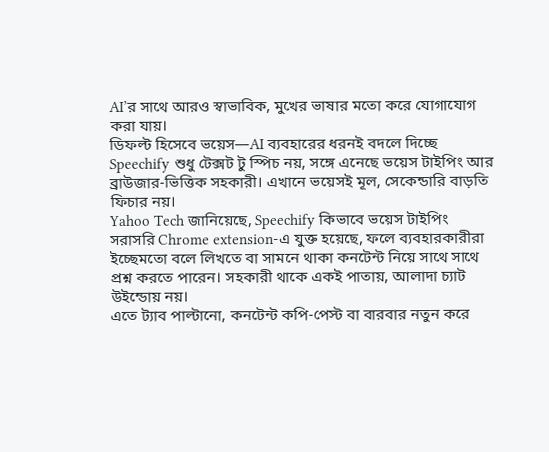AI’র সাথে আরও স্বাভাবিক, মুখের ভাষার মতো করে যোগাযোগ করা যায়।
ডিফল্ট হিসেবে ভয়েস—AI ব্যবহারের ধরনই বদলে দিচ্ছে
Speechify শুধু টেক্সট টু স্পিচ নয়, সঙ্গে এনেছে ভয়েস টাইপিং আর ব্রাউজার-ভিত্তিক সহকারী। এখানে ভয়েসই মূল, সেকেন্ডারি বাড়তি ফিচার নয়।
Yahoo Tech জানিয়েছে, Speechify কিভাবে ভয়েস টাইপিং সরাসরি Chrome extension-এ যুক্ত হয়েছে, ফলে ব্যবহারকারীরা ইচ্ছেমতো বলে লিখতে বা সামনে থাকা কনটেন্ট নিয়ে সাথে সাথে প্রশ্ন করতে পারেন। সহকারী থাকে একই পাতায়, আলাদা চ্যাট উইন্ডোয় নয়।
এতে ট্যাব পাল্টানো, কনটেন্ট কপি-পেস্ট বা বারবার নতুন করে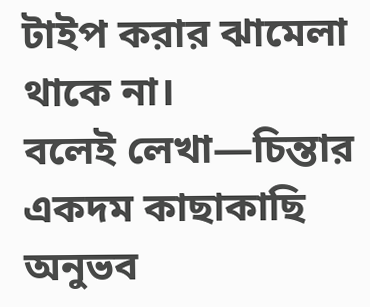টাইপ করার ঝামেলা থাকে না।
বলেই লেখা—চিন্তার একদম কাছাকাছি অনুভব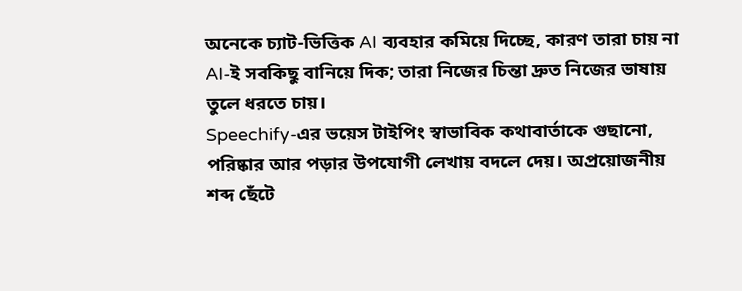অনেকে চ্যাট-ভিত্তিক AI ব্যবহার কমিয়ে দিচ্ছে, কারণ তারা চায় না AI-ই সবকিছু বানিয়ে দিক; তারা নিজের চিন্তা দ্রুত নিজের ভাষায় তুলে ধরতে চায়।
Speechify-এর ভয়েস টাইপিং স্বাভাবিক কথাবার্তাকে গুছানো, পরিষ্কার আর পড়ার উপযোগী লেখায় বদলে দেয়। অপ্রয়োজনীয় শব্দ ছেঁটে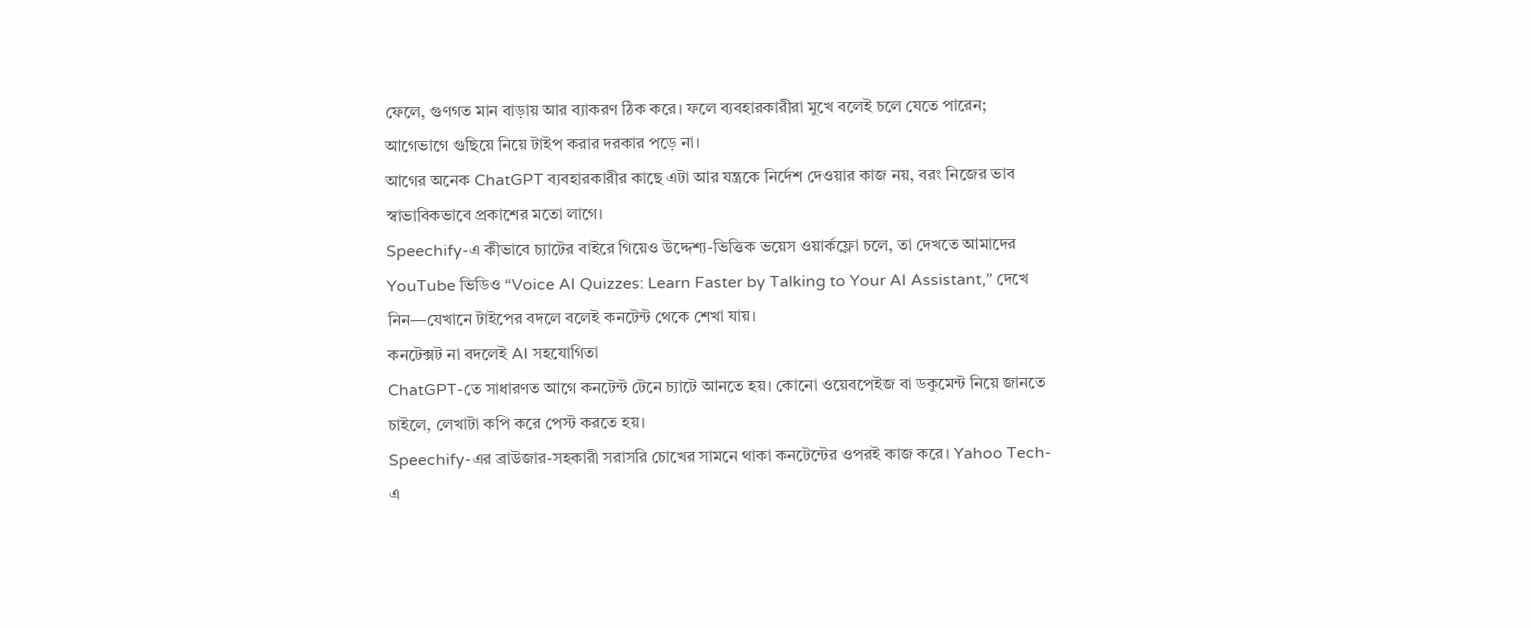ফেলে, গুণগত মান বাড়ায় আর ব্যাকরণ ঠিক করে। ফলে ব্যবহারকারীরা মুখে বলেই চলে যেতে পারেন; আগেভাগে গুছিয়ে নিয়ে টাইপ করার দরকার পড়ে না।
আগের অনেক ChatGPT ব্যবহারকারীর কাছে এটা আর যন্ত্রকে নির্দেশ দেওয়ার কাজ নয়, বরং নিজের ভাব স্বাভাবিকভাবে প্রকাশের মতো লাগে।
Speechify-এ কীভাবে চ্যাটের বাইরে গিয়েও উদ্দেশ্য-ভিত্তিক ভয়েস ওয়ার্কফ্লো চলে, তা দেখতে আমাদের YouTube ভিডিও “Voice AI Quizzes: Learn Faster by Talking to Your AI Assistant,” দেখে নিন—যেখানে টাইপের বদলে বলেই কনটেন্ট থেকে শেখা যায়।
কনটেক্সট না বদলেই AI সহযোগিতা
ChatGPT-তে সাধারণত আগে কনটেন্ট টেনে চ্যাটে আনতে হয়। কোনো ওয়েবপেইজ বা ডকুমেন্ট নিয়ে জানতে চাইলে, লেখাটা কপি করে পেস্ট করতে হয়।
Speechify-এর ব্রাউজার-সহকারী সরাসরি চোখের সামনে থাকা কনটেন্টের ওপরই কাজ করে। Yahoo Tech-এ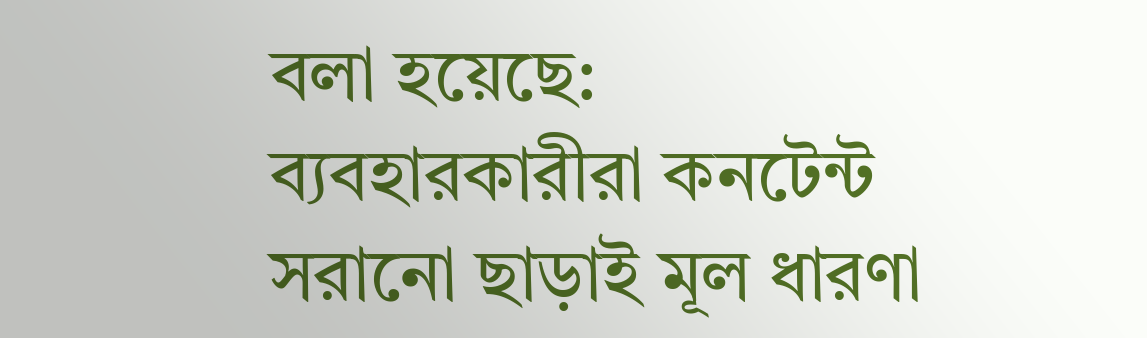বলা হয়েছে: ব্যবহারকারীরা কনটেন্ট সরানো ছাড়াই মূল ধারণা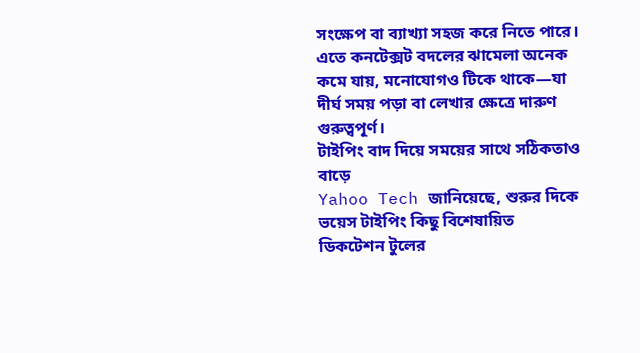সংক্ষেপ বা ব্যাখ্যা সহজ করে নিতে পারে।
এতে কনটেক্সট বদলের ঝামেলা অনেক কমে যায়, মনোযোগও টিকে থাকে—যা দীর্ঘ সময় পড়া বা লেখার ক্ষেত্রে দারুণ গুরুত্বপূর্ণ।
টাইপিং বাদ দিয়ে সময়ের সাথে সঠিকতাও বাড়ে
Yahoo Tech জানিয়েছে, শুরুর দিকে ভয়েস টাইপিং কিছু বিশেষায়িত ডিকটেশন টুলের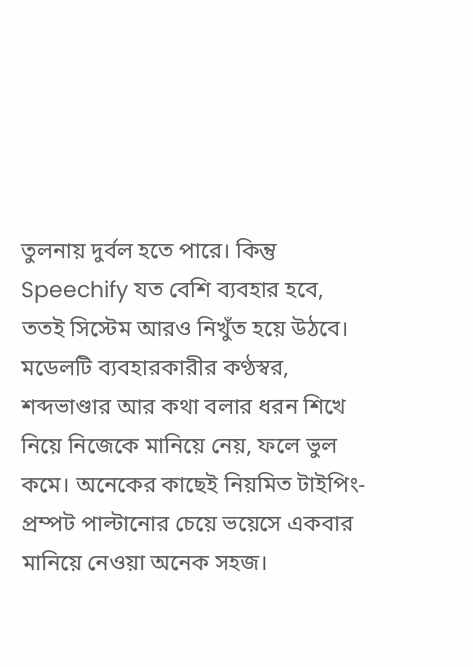তুলনায় দুর্বল হতে পারে। কিন্তু Speechify যত বেশি ব্যবহার হবে, ততই সিস্টেম আরও নিখুঁত হয়ে উঠবে।
মডেলটি ব্যবহারকারীর কণ্ঠস্বর, শব্দভাণ্ডার আর কথা বলার ধরন শিখে নিয়ে নিজেকে মানিয়ে নেয়, ফলে ভুল কমে। অনেকের কাছেই নিয়মিত টাইপিং-প্রম্পট পাল্টানোর চেয়ে ভয়েসে একবার মানিয়ে নেওয়া অনেক সহজ।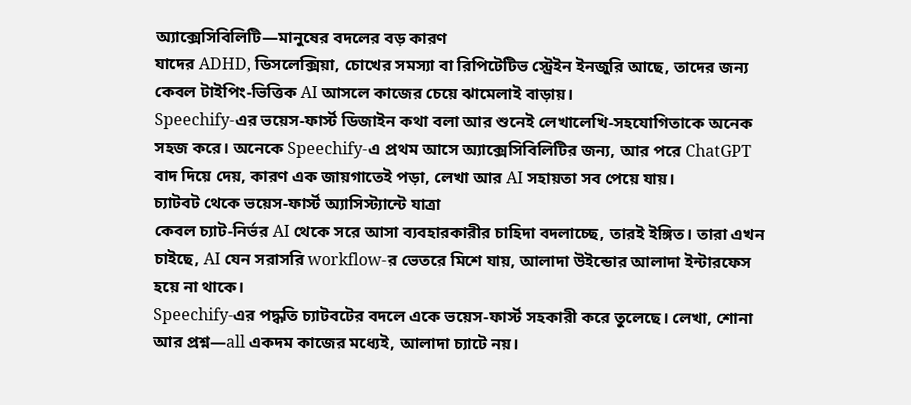অ্যাক্সেসিবিলিটি—মানুষের বদলের বড় কারণ
যাদের ADHD, ডিসলেক্সিয়া, চোখের সমস্যা বা রিপিটেটিভ স্ট্রেইন ইনজুরি আছে, তাদের জন্য কেবল টাইপিং-ভিত্তিক AI আসলে কাজের চেয়ে ঝামেলাই বাড়ায়।
Speechify-এর ভয়েস-ফার্স্ট ডিজাইন কথা বলা আর শুনেই লেখালেখি-সহযোগিতাকে অনেক সহজ করে। অনেকে Speechify-এ প্রথম আসে অ্যাক্সেসিবিলিটির জন্য, আর পরে ChatGPT বাদ দিয়ে দেয়, কারণ এক জায়গাতেই পড়া, লেখা আর AI সহায়তা সব পেয়ে যায়।
চ্যাটবট থেকে ভয়েস-ফার্স্ট অ্যাসিস্ট্যান্টে যাত্রা
কেবল চ্যাট-নির্ভর AI থেকে সরে আসা ব্যবহারকারীর চাহিদা বদলাচ্ছে, তারই ইঙ্গিত। তারা এখন চাইছে, AI যেন সরাসরি workflow-র ভেতরে মিশে যায়, আলাদা উইন্ডোর আলাদা ইন্টারফেস হয়ে না থাকে।
Speechify-এর পদ্ধতি চ্যাটবটের বদলে একে ভয়েস-ফার্স্ট সহকারী করে তুলেছে। লেখা, শোনা আর প্রশ্ন—all একদম কাজের মধ্যেই, আলাদা চ্যাটে নয়।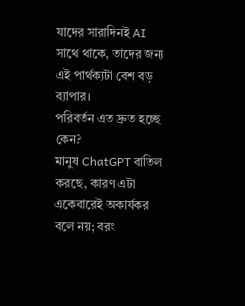যাদের সারাদিনই AI সাথে থাকে, তাদের জন্য এই পার্থক্যটা বেশ বড় ব্যাপার।
পরিবর্তন এত দ্রুত হচ্ছে কেন?
মানুষ ChatGPT বাতিল করছে, কারণ এটা একেবারেই অকার্যকর বলে নয়; বরং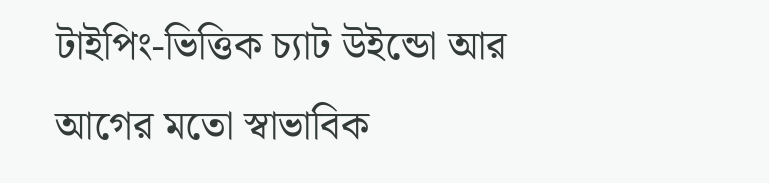টাইপিং-ভিত্তিক চ্যাট উইন্ডো আর আগের মতো স্বাভাবিক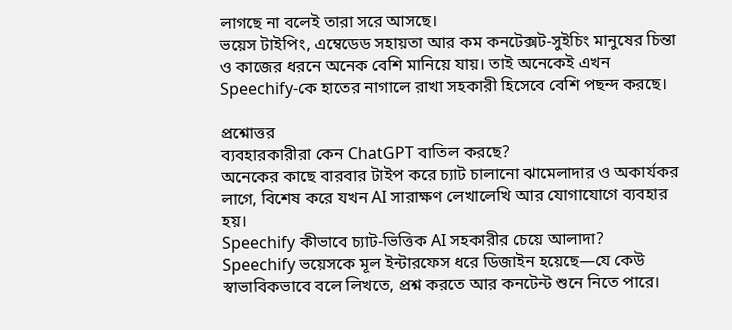লাগছে না বলেই তারা সরে আসছে।
ভয়েস টাইপিং, এম্বেডেড সহায়তা আর কম কনটেক্সট-সুইচিং মানুষের চিন্তা ও কাজের ধরনে অনেক বেশি মানিয়ে যায়। তাই অনেকেই এখন Speechify-কে হাতের নাগালে রাখা সহকারী হিসেবে বেশি পছন্দ করছে।

প্রশ্নোত্তর
ব্যবহারকারীরা কেন ChatGPT বাতিল করছে?
অনেকের কাছে বারবার টাইপ করে চ্যাট চালানো ঝামেলাদার ও অকার্যকর লাগে, বিশেষ করে যখন AI সারাক্ষণ লেখালেখি আর যোগাযোগে ব্যবহার হয়।
Speechify কীভাবে চ্যাট-ভিত্তিক AI সহকারীর চেয়ে আলাদা?
Speechify ভয়েসকে মূল ইন্টারফেস ধরে ডিজাইন হয়েছে—যে কেউ স্বাভাবিকভাবে বলে লিখতে, প্রশ্ন করতে আর কনটেন্ট শুনে নিতে পারে।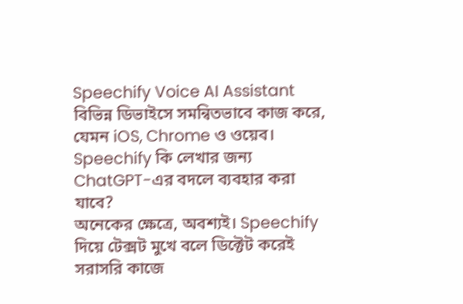Speechify Voice AI Assistant বিভিন্ন ডিভাইসে সমন্বিতভাবে কাজ করে, যেমন iOS, Chrome ও ওয়েব।
Speechify কি লেখার জন্য ChatGPT-এর বদলে ব্যবহার করা যাবে?
অনেকের ক্ষেত্রে, অবশ্যই। Speechify দিয়ে টেক্সট মুখে বলে ডিক্টেট করেই সরাসরি কাজে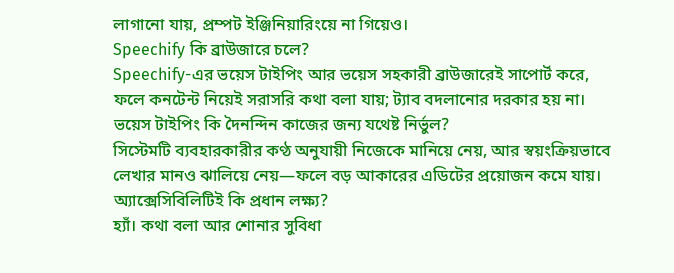লাগানো যায়, প্রম্পট ইঞ্জিনিয়ারিংয়ে না গিয়েও।
Speechify কি ব্রাউজারে চলে?
Speechify-এর ভয়েস টাইপিং আর ভয়েস সহকারী ব্রাউজারেই সাপোর্ট করে, ফলে কনটেন্ট নিয়েই সরাসরি কথা বলা যায়; ট্যাব বদলানোর দরকার হয় না।
ভয়েস টাইপিং কি দৈনন্দিন কাজের জন্য যথেষ্ট নির্ভুল?
সিস্টেমটি ব্যবহারকারীর কণ্ঠ অনুযায়ী নিজেকে মানিয়ে নেয়, আর স্বয়ংক্রিয়ভাবে লেখার মানও ঝালিয়ে নেয়—ফলে বড় আকারের এডিটের প্রয়োজন কমে যায়।
অ্যাক্সেসিবিলিটিই কি প্রধান লক্ষ্য?
হ্যাঁ। কথা বলা আর শোনার সুবিধা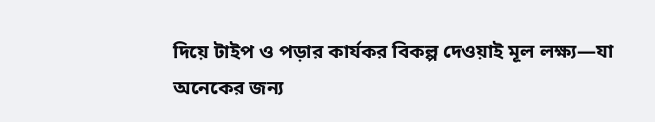দিয়ে টাইপ ও পড়ার কার্যকর বিকল্প দেওয়াই মূল লক্ষ্য—যা অনেকের জন্য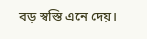বড় স্বস্তি এনে দেয়।